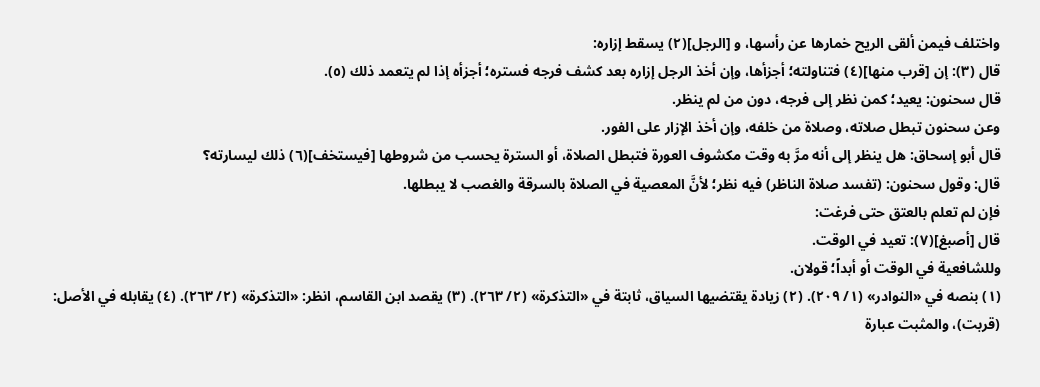واختلف فيمن ألقى الريح خمارها عن رأسها، و [الرجل](٢) يسقط إزاره:
قال (٣): إن [قرب منها](٤) فتناولته؛ أجزأها، وإن أخذ الرجل إزاره بعد كشف فرجه فستره؛ أجزأه إذا لم يتعمد ذلك (٥).
قال سحنون: يعيد؛ كمن نظر إلى فرجه، دون من لم ينظر.
وعن سحنون تبطل صلاته، وصلاة من خلفه، وإن أخذ الإزار على الفور.
قال أبو إسحاق: هل ينظر إلى أنه مرَّ به وقت مكشوف العورة فتبطل الصلاة، أو السترة يحسب من شروطها [فيستخف](٦) ذلك ليسارته؟
قال: وقول سحنون: (تفسد صلاة الناظر) فيه نظر؛ لأنَّ المعصية في الصلاة بالسرقة والغصب لا يبطلها.
فإن لم تعلم بالعتق حتى فرغت:
قال [أصبغ](٧): تعيد في الوقت.
وللشافعية في الوقت أو أبداً؛ قولان.
(١) بنصه في «النوادر» (١/ ٢٠٩). (٢) زيادة يقتضيها السياق، ثابتة في «التذكرة» (٢/ ٢٦٣). (٣) يقصد ابن القاسم، انظر: «التذكرة» (٢/ ٢٦٣). (٤) يقابله في الأصل: (قربت)، والمثبت عبارة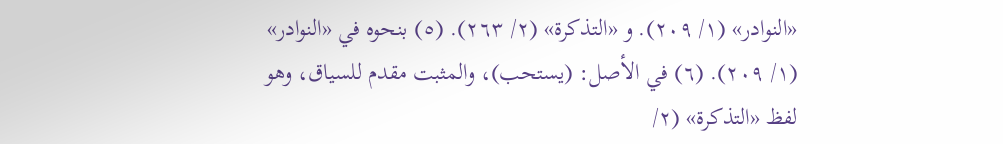«النوادر» (١/ ٢٠٩). و «التذكرة» (٢/ ٢٦٣). (٥) بنحوه في «النوادر» (١/ ٢٠٩). (٦) في الأصل: (يستحب)، والمثبت مقدم للسياق، وهو لفظ «التذكرة» (٢/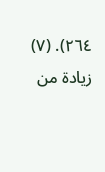٢٦٤). (٧) زيادة من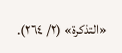«التذكرة» (٢/ ٢٦٤).